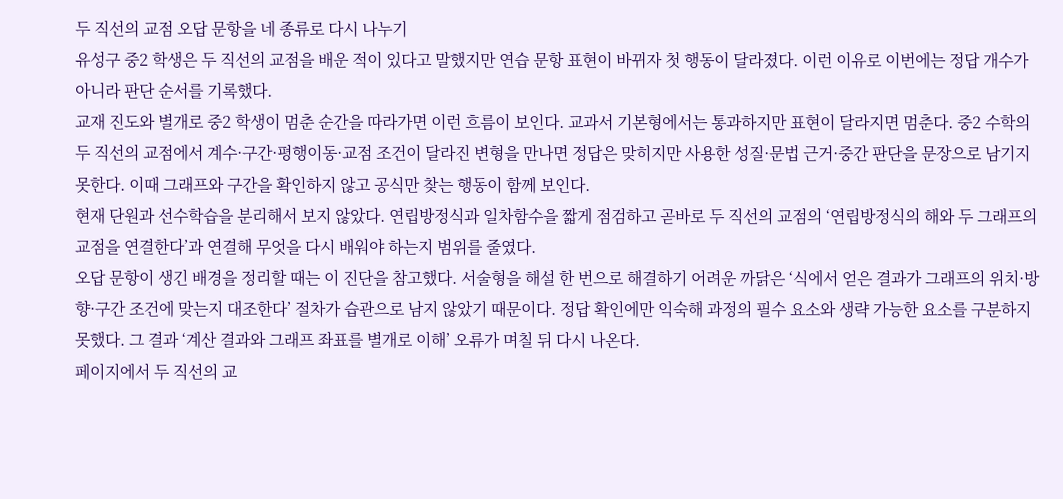두 직선의 교점 오답 문항을 네 종류로 다시 나누기
유성구 중2 학생은 두 직선의 교점을 배운 적이 있다고 말했지만 연습 문항 표현이 바뀌자 첫 행동이 달라졌다. 이런 이유로 이번에는 정답 개수가 아니라 판단 순서를 기록했다.
교재 진도와 별개로 중2 학생이 멈춘 순간을 따라가면 이런 흐름이 보인다. 교과서 기본형에서는 통과하지만 표현이 달라지면 멈춘다. 중2 수학의 두 직선의 교점에서 계수·구간·평행이동·교점 조건이 달라진 변형을 만나면 정답은 맞히지만 사용한 성질·문법 근거·중간 판단을 문장으로 남기지 못한다. 이때 그래프와 구간을 확인하지 않고 공식만 찾는 행동이 함께 보인다.
현재 단원과 선수학습을 분리해서 보지 않았다. 연립방정식과 일차함수을 짧게 점검하고 곧바로 두 직선의 교점의 ‘연립방정식의 해와 두 그래프의 교점을 연결한다’과 연결해 무엇을 다시 배워야 하는지 범위를 줄였다.
오답 문항이 생긴 배경을 정리할 때는 이 진단을 참고했다. 서술형을 해설 한 번으로 해결하기 어려운 까닭은 ‘식에서 얻은 결과가 그래프의 위치·방향·구간 조건에 맞는지 대조한다’ 절차가 습관으로 남지 않았기 때문이다. 정답 확인에만 익숙해 과정의 필수 요소와 생략 가능한 요소를 구분하지 못했다. 그 결과 ‘계산 결과와 그래프 좌표를 별개로 이해’ 오류가 며칠 뒤 다시 나온다.
페이지에서 두 직선의 교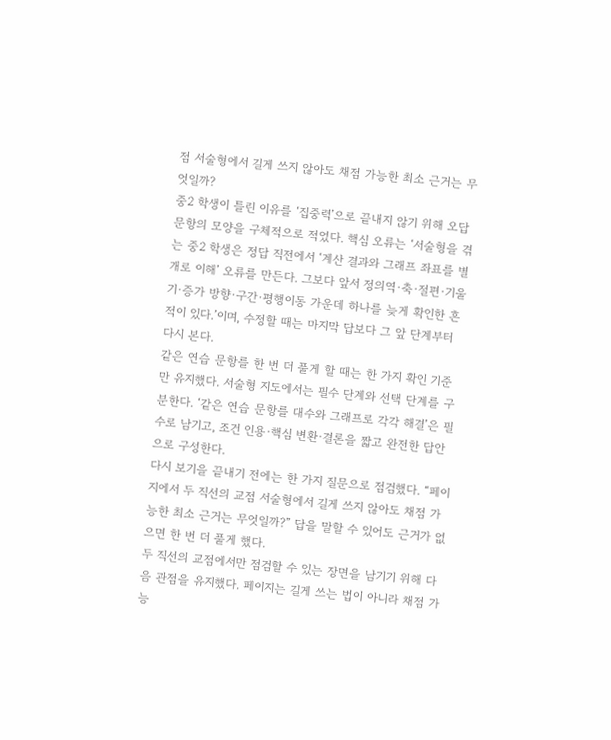점 서술형에서 길게 쓰지 않아도 채점 가능한 최소 근거는 무엇일까?
중2 학생이 틀린 이유를 ‘집중력’으로 끝내지 않기 위해 오답 문항의 모양을 구체적으로 적었다. 핵심 오류는 ‘서술형을 겪는 중2 학생은 정답 직전에서 ‘계산 결과와 그래프 좌표를 별개로 이해’ 오류를 만든다. 그보다 앞서 정의역·축·절편·기울기·증가 방향·구간·평행이동 가운데 하나를 늦게 확인한 흔적이 있다.’이며, 수정할 때는 마지막 답보다 그 앞 단계부터 다시 본다.
같은 연습 문항를 한 번 더 풀게 할 때는 한 가지 확인 기준만 유지했다. 서술형 지도에서는 필수 단계와 선택 단계를 구분한다. ‘같은 연습 문항를 대수와 그래프로 각각 해결’은 필수로 남기고, 조건 인용·핵심 변환·결론을 짧고 완전한 답안으로 구성한다.
다시 보기을 끝내기 전에는 한 가지 질문으로 점검했다. “페이지에서 두 직선의 교점 서술형에서 길게 쓰지 않아도 채점 가능한 최소 근거는 무엇일까?” 답을 말할 수 있어도 근거가 없으면 한 번 더 풀게 했다.
두 직선의 교점에서만 점검할 수 있는 장면을 남기기 위해 다음 관점을 유지했다. 페이지는 길게 쓰는 법이 아니라 채점 가능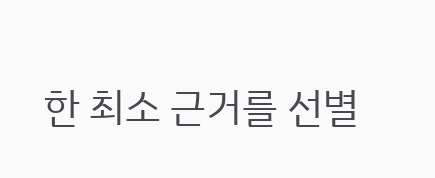한 최소 근거를 선별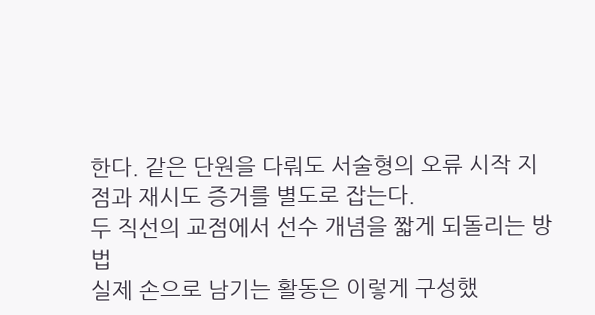한다. 같은 단원을 다뤄도 서술형의 오류 시작 지점과 재시도 증거를 별도로 잡는다.
두 직선의 교점에서 선수 개념을 짧게 되돌리는 방법
실제 손으로 남기는 활동은 이렇게 구성했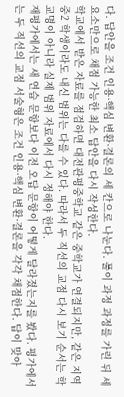다. 답안을 조건 인용·핵심 변환·결론의 세 칸으로 나눈다. 풀이 과정 과정를 가린 뒤 세 요소만으로 채점 가능한 최소 답안을 다시 작성한다.
학교에서 받은 자료를 점검하면 대전관평중학교 같은 중학교가 연결되지만, 같은 지역 중2 학생이라도 내신 범위는 다를 수 있다. 따라서 두 직선의 교점 다시 보기 순서는 학교명이 아니라 실제 범위 자료에서 다시 정해야 한다.
재평가에서는 새 연습 문항보다 이전 오답 문항이 어떻게 달라졌는지를 봤다. 평가에서는 두 직선의 교점 서술형은 조건 인용·핵심 변환·결론을 각각 채점한다. 답이 맞아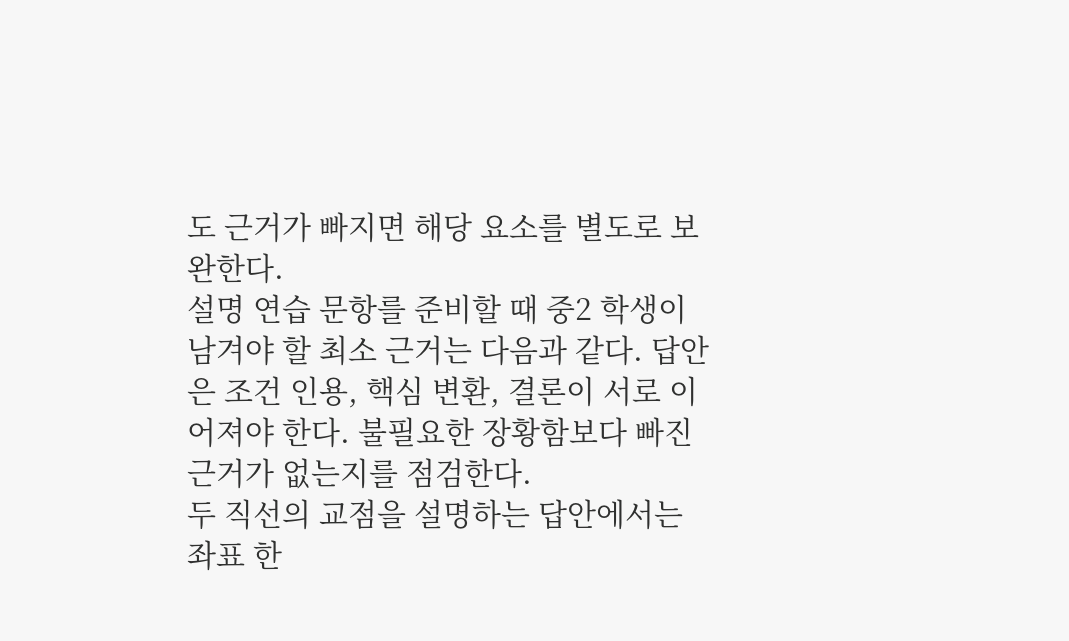도 근거가 빠지면 해당 요소를 별도로 보완한다.
설명 연습 문항를 준비할 때 중2 학생이 남겨야 할 최소 근거는 다음과 같다. 답안은 조건 인용, 핵심 변환, 결론이 서로 이어져야 한다. 불필요한 장황함보다 빠진 근거가 없는지를 점검한다.
두 직선의 교점을 설명하는 답안에서는 좌표 한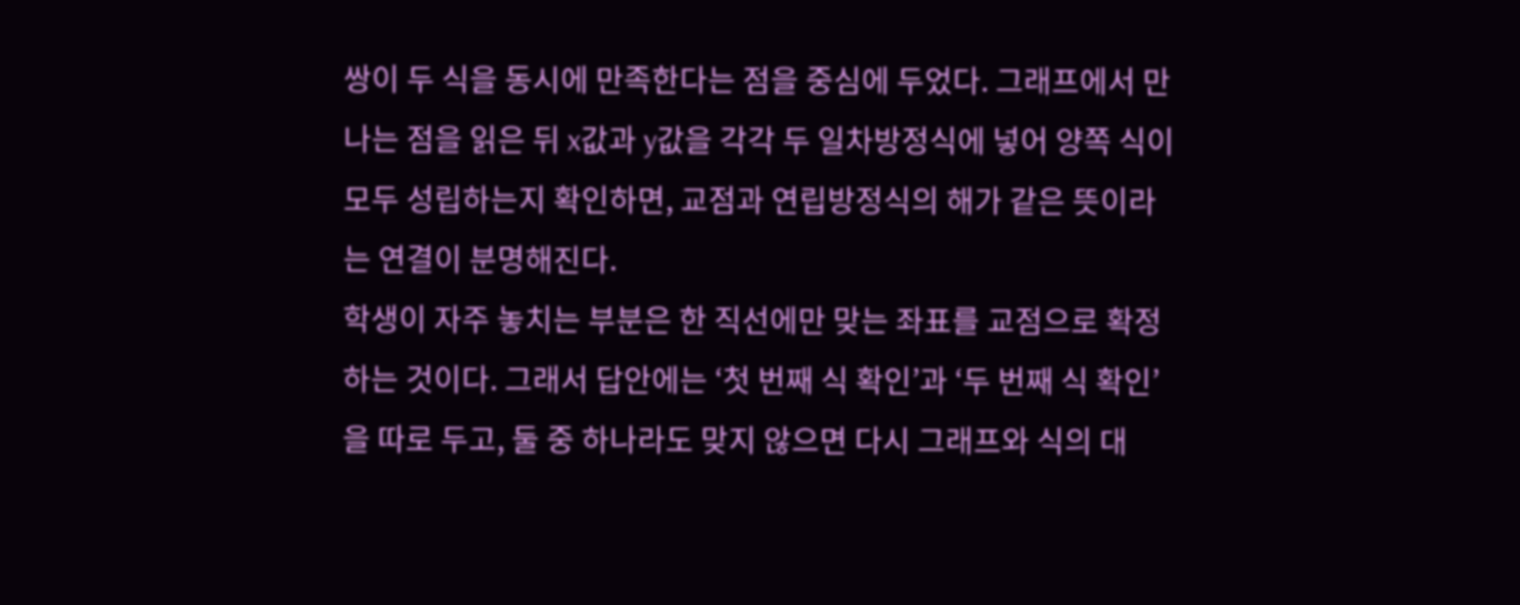쌍이 두 식을 동시에 만족한다는 점을 중심에 두었다. 그래프에서 만나는 점을 읽은 뒤 x값과 y값을 각각 두 일차방정식에 넣어 양쪽 식이 모두 성립하는지 확인하면, 교점과 연립방정식의 해가 같은 뜻이라는 연결이 분명해진다.
학생이 자주 놓치는 부분은 한 직선에만 맞는 좌표를 교점으로 확정하는 것이다. 그래서 답안에는 ‘첫 번째 식 확인’과 ‘두 번째 식 확인’을 따로 두고, 둘 중 하나라도 맞지 않으면 다시 그래프와 식의 대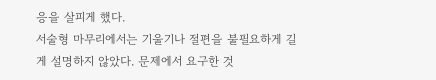응을 살피게 했다.
서술형 마무리에서는 기울기나 절편을 불필요하게 길게 설명하지 않았다. 문제에서 요구한 것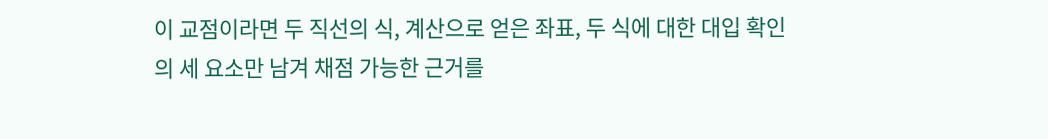이 교점이라면 두 직선의 식, 계산으로 얻은 좌표, 두 식에 대한 대입 확인의 세 요소만 남겨 채점 가능한 근거를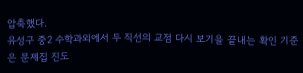압축했다.
유성구 중2 수학과외에서 두 직선의 교점 다시 보기을 끝내는 확인 기준은 문제집 진도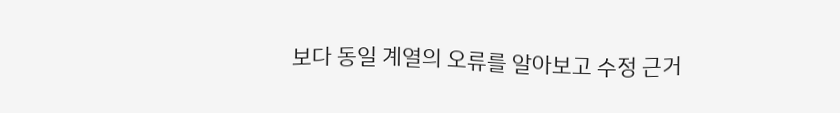보다 동일 계열의 오류를 알아보고 수정 근거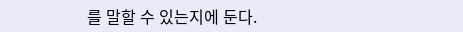를 말할 수 있는지에 둔다.